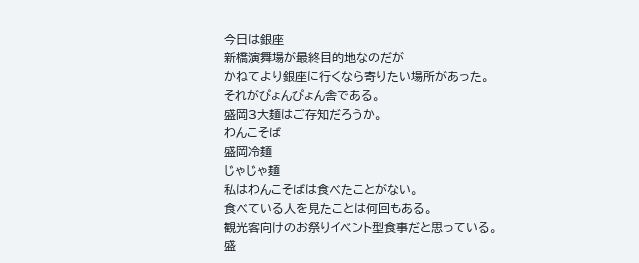今日は銀座
新橋演舞場が最終目的地なのだが
かねてより銀座に行くなら寄りたい場所があった。
それがぴょんぴょん舎である。
盛岡3大麺はご存知だろうか。
わんこそば
盛岡冷麺
じゃじゃ麺
私はわんこそばは食べたことがない。
食べている人を見たことは何回もある。
観光客向けのお祭りイベント型食事だと思っている。
盛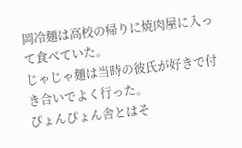岡冷麺は高校の帰りに焼肉屋に入って食べていた。
じゃじゃ麺は当時の彼氏が好きで付き合いでよく行った。
ぴょんぴょん舎とはそ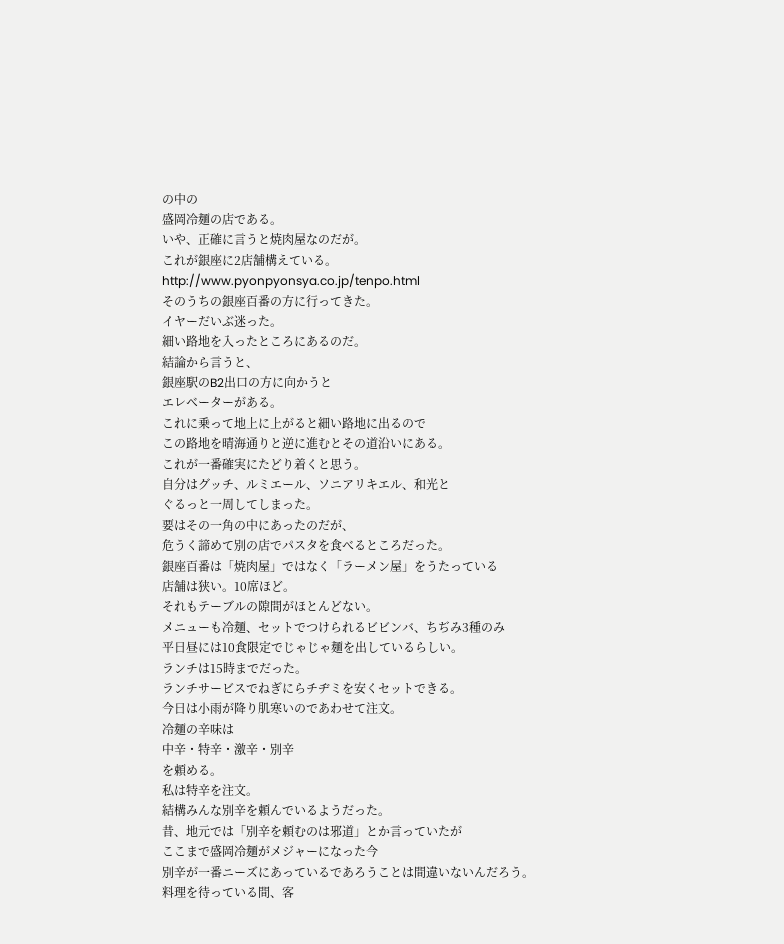の中の
盛岡冷麺の店である。
いや、正確に言うと焼肉屋なのだが。
これが銀座に2店舗構えている。
http://www.pyonpyonsya.co.jp/tenpo.html
そのうちの銀座百番の方に行ってきた。
イヤーだいぶ迷った。
細い路地を入ったところにあるのだ。
結論から言うと、
銀座駅のB2出口の方に向かうと
エレベーターがある。
これに乗って地上に上がると細い路地に出るので
この路地を晴海通りと逆に進むとその道沿いにある。
これが一番確実にたどり着くと思う。
自分はグッチ、ルミエール、ソニアリキエル、和光と
ぐるっと一周してしまった。
要はその一角の中にあったのだが、
危うく諦めて別の店でパスタを食べるところだった。
銀座百番は「焼肉屋」ではなく「ラーメン屋」をうたっている
店舗は狭い。10席ほど。
それもテーブルの隙間がほとんどない。
メニューも冷麺、セットでつけられるビビンバ、ちぢみ3種のみ
平日昼には10食限定でじゃじゃ麺を出しているらしい。
ランチは15時までだった。
ランチサービスでねぎにらチヂミを安くセットできる。
今日は小雨が降り肌寒いのであわせて注文。
冷麺の辛味は
中辛・特辛・激辛・別辛
を頼める。
私は特辛を注文。
結構みんな別辛を頼んでいるようだった。
昔、地元では「別辛を頼むのは邪道」とか言っていたが
ここまで盛岡冷麺がメジャーになった今
別辛が一番ニーズにあっているであろうことは間違いないんだろう。
料理を待っている間、客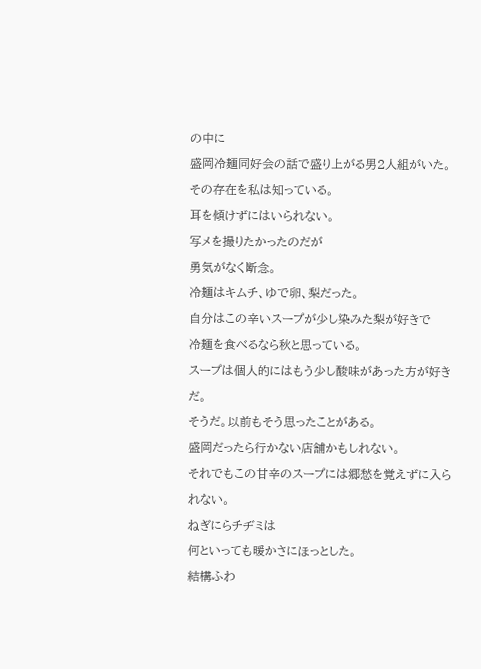の中に
盛岡冷麺同好会の話で盛り上がる男2人組がいた。
その存在を私は知っている。
耳を傾けずにはいられない。
写メを撮りたかったのだが
勇気がなく断念。
冷麺はキムチ、ゆで卵、梨だった。
自分はこの辛いスープが少し染みた梨が好きで
冷麺を食べるなら秋と思っている。
スープは個人的にはもう少し酸味があった方が好きだ。
そうだ。以前もそう思ったことがある。
盛岡だったら行かない店舗かもしれない。
それでもこの甘辛のスープには郷愁を覚えずに入られない。
ねぎにらチヂミは
何といっても暖かさにほっとした。
結構ふわ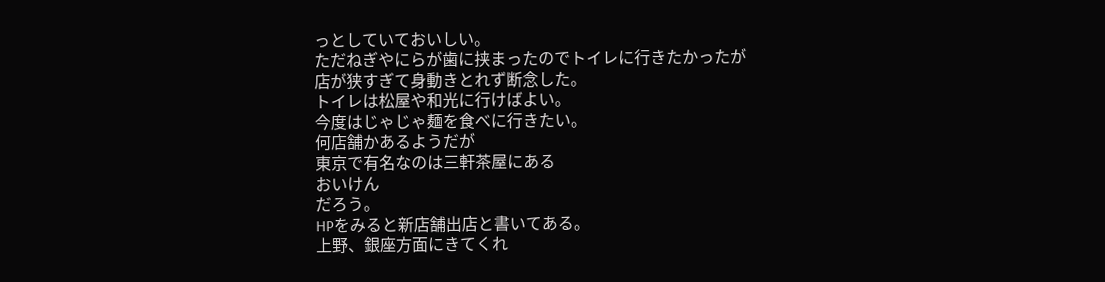っとしていておいしい。
ただねぎやにらが歯に挟まったのでトイレに行きたかったが
店が狭すぎて身動きとれず断念した。
トイレは松屋や和光に行けばよい。
今度はじゃじゃ麺を食べに行きたい。
何店舗かあるようだが
東京で有名なのは三軒茶屋にある
おいけん
だろう。
HPをみると新店舗出店と書いてある。
上野、銀座方面にきてくれ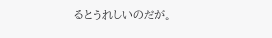るとうれしいのだが。